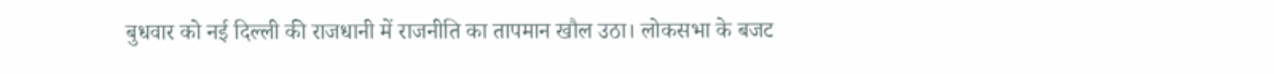बुधवार को नई दिल्ली की राजधानी में राजनीति का तापमान खौल उठा। लोकसभा के बजट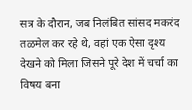सत्र के दौरान, जब निलंबित सांसद मकरंद तळमेल कर रहे थे, वहां एक ऐसा दृश्य देखने को मिला जिसने पूरे देश में चर्चा का विषय बना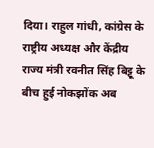दिया। राहुल गांधी, कांग्रेस के राष्ट्रीय अध्यक्ष और केंद्रीय राज्य मंत्री रवनीत सिंह बिट्टू के बीच हुई नोकझोंक अब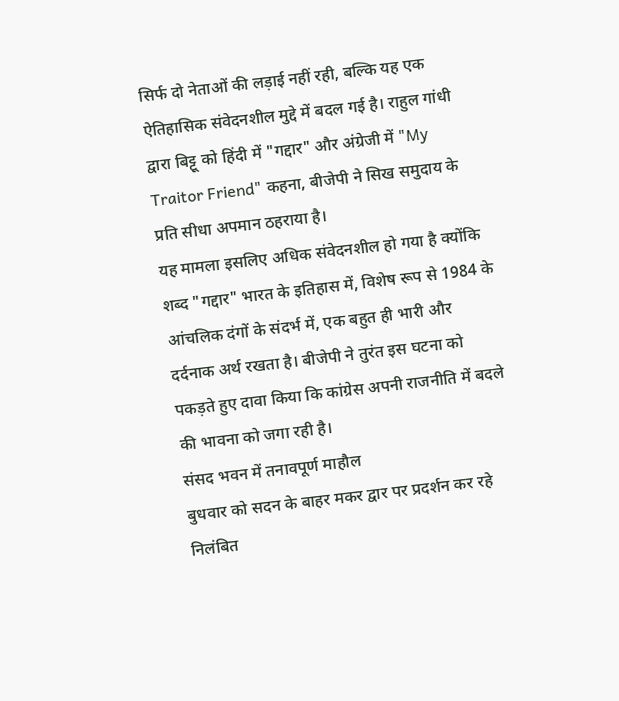सिर्फ दो नेताओं की लड़ाई नहीं रही, बल्कि यह एक ऐतिहासिक संवेदनशील मुद्दे में बदल गई है। राहुल गांधी द्वारा बिट्टू को हिंदी में "गद्दार" और अंग्रेजी में "My Traitor Friend" कहना, बीजेपी ने सिख समुदाय के प्रति सीधा अपमान ठहराया है।
यह मामला इसलिए अधिक संवेदनशील हो गया है क्योंकि शब्द "गद्दार" भारत के इतिहास में, विशेष रूप से 1984 के आंचलिक दंगों के संदर्भ में, एक बहुत ही भारी और दर्दनाक अर्थ रखता है। बीजेपी ने तुरंत इस घटना को पकड़ते हुए दावा किया कि कांग्रेस अपनी राजनीति में बदले की भावना को जगा रही है।
संसद भवन में तनावपूर्ण माहौल
बुधवार को सदन के बाहर मकर द्वार पर प्रदर्शन कर रहे निलंबित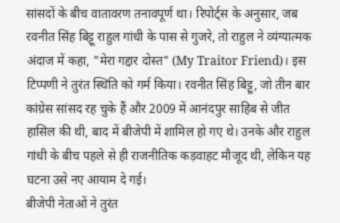सांसदों के बीच वातावरण तनावपूर्ण था। रिपोर्ट्स के अनुसार, जब रवनीत सिंह बिट्टू राहुल गांधी के पास से गुजरे, तो राहुल ने व्यंग्यात्मक अंदाज में कहा, "मेरा गद्दार दोस्त" (My Traitor Friend)। इस टिप्पणी ने तुरंत स्थिति को गर्म किया। रवनीत सिंह बिट्टू, जो तीन बार कांग्रेस सांसद रह चुके हैं और 2009 में आनंदपुर साहिब से जीत हासिल की थी, बाद में बीजेपी में शामिल हो गए थे। उनके और राहुल गांधी के बीच पहले से ही राजनीतिक कड़वाहट मौजूद थी, लेकिन यह घटना उसे नए आयाम दे गई।
बीजेपी नेताओं ने तुरंत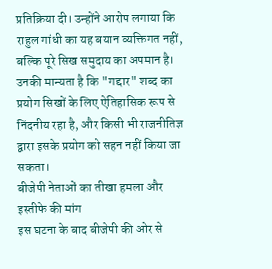प्रतिक्रिया दी। उन्होंने आरोप लगाया कि राहुल गांधी का यह बयान व्यक्तिगत नहीं, बल्कि पूरे सिख समुदाय का अपमान है। उनकी मान्यता है कि "गद्दार" शब्द का प्रयोग सिखों के लिए ऐतिहासिक रूप से निंदनीय रहा है, और किसी भी राजनीतिज्ञ द्वारा इसके प्रयोग को सहन नहीं किया जा सकता।
बीजेपी नेताओं का तीखा हमला और इस्तीफे की मांग
इस घटना के बाद बीजेपी की ओर से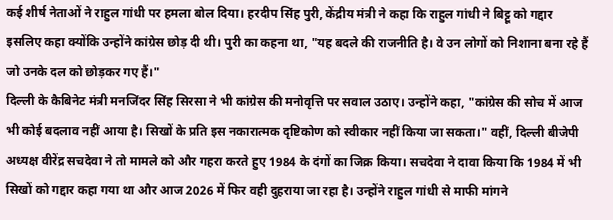कई शीर्ष नेताओं ने राहुल गांधी पर हमला बोल दिया। हरदीप सिंह पुरी, केंद्रीय मंत्री ने कहा कि राहुल गांधी ने बिट्टू को गद्दार इसलिए कहा क्योंकि उन्होंने कांग्रेस छोड़ दी थी। पुरी का कहना था, "यह बदले की राजनीति है। वे उन लोगों को निशाना बना रहे हैं जो उनके दल को छोड़कर गए हैं।"
दिल्ली के कैबिनेट मंत्री मनजिंदर सिंह सिरसा ने भी कांग्रेस की मनोवृत्ति पर सवाल उठाए। उन्होंने कहा, "कांग्रेस की सोच में आज भी कोई बदलाव नहीं आया है। सिखों के प्रति इस नकारात्मक दृष्टिकोण को स्वीकार नहीं किया जा सकता।" वहीं, दिल्ली बीजेपी अध्यक्ष वीरेंद्र सचदेवा ने तो मामले को और गहरा करते हुए 1984 के दंगों का जिक्र किया। सचदेवा ने दावा किया कि 1984 में भी सिखों को गद्दार कहा गया था और आज 2026 में फिर वही दुहराया जा रहा है। उन्होंने राहुल गांधी से माफी मांगने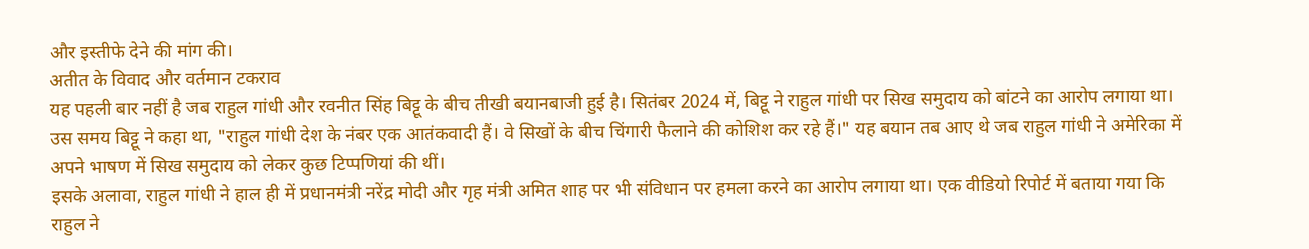और इस्तीफे देने की मांग की।
अतीत के विवाद और वर्तमान टकराव
यह पहली बार नहीं है जब राहुल गांधी और रवनीत सिंह बिट्टू के बीच तीखी बयानबाजी हुई है। सितंबर 2024 में, बिट्टू ने राहुल गांधी पर सिख समुदाय को बांटने का आरोप लगाया था। उस समय बिट्टू ने कहा था, "राहुल गांधी देश के नंबर एक आतंकवादी हैं। वे सिखों के बीच चिंगारी फैलाने की कोशिश कर रहे हैं।" यह बयान तब आए थे जब राहुल गांधी ने अमेरिका में अपने भाषण में सिख समुदाय को लेकर कुछ टिप्पणियां की थीं।
इसके अलावा, राहुल गांधी ने हाल ही में प्रधानमंत्री नरेंद्र मोदी और गृह मंत्री अमित शाह पर भी संविधान पर हमला करने का आरोप लगाया था। एक वीडियो रिपोर्ट में बताया गया कि राहुल ने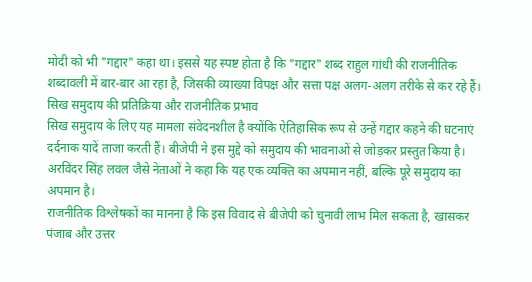मोदी को भी "गद्दार" कहा था। इससे यह स्पष्ट होता है कि "गद्दार" शब्द राहुल गांधी की राजनीतिक शब्दावली में बार-बार आ रहा है, जिसकी व्याख्या विपक्ष और सत्ता पक्ष अलग-अलग तरीके से कर रहे हैं।
सिख समुदाय की प्रतिक्रिया और राजनीतिक प्रभाव
सिख समुदाय के लिए यह मामला संवेदनशील है क्योंकि ऐतिहासिक रूप से उन्हें गद्दार कहने की घटनाएं दर्दनाक यादें ताजा करती हैं। बीजेपी ने इस मुद्दे को समुदाय की भावनाओं से जोड़कर प्रस्तुत किया है। अरविंदर सिंह लवल जैसे नेताओं ने कहा कि यह एक व्यक्ति का अपमान नहीं, बल्कि पूरे समुदाय का अपमान है।
राजनीतिक विश्लेषकों का मानना है कि इस विवाद से बीजेपी को चुनावी लाभ मिल सकता है, खासकर पंजाब और उत्तर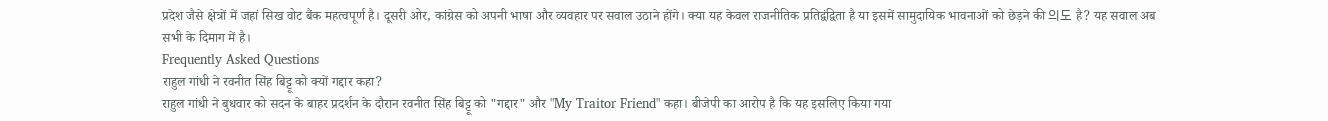प्रदेश जैसे क्षेत्रों में जहां सिख वोट बैंक महत्वपूर्ण है। दूसरी ओर, कांग्रेस को अपनी भाषा और व्यवहार पर सवाल उठाने होंगे। क्या यह केवल राजनीतिक प्रतिद्वंद्विता है या इसमें सामुदायिक भावनाओं को छेड़ने की 의도 है? यह सवाल अब सभी के दिमाग में है।
Frequently Asked Questions
राहुल गांधी ने रवनीत सिंह बिट्टू को क्यों गद्दार कहा?
राहुल गांधी ने बुधवार को सदन के बाहर प्रदर्शन के दौरान रवनीत सिंह बिट्टू को "गद्दार" और "My Traitor Friend" कहा। बीजेपी का आरोप है कि यह इसलिए किया गया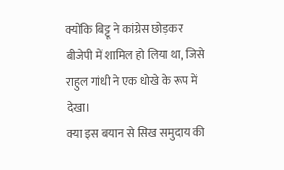क्योंकि बिट्टू ने कांग्रेस छोड़कर बीजेपी में शामिल हो लिया था, जिसे राहुल गांधी ने एक धोखे के रूप में देखा।
क्या इस बयान से सिख समुदाय की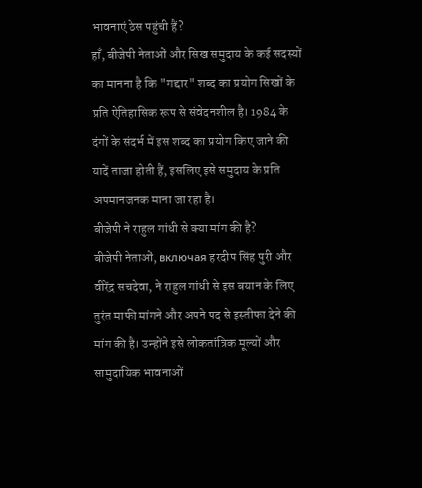भावनाएं ठेस पहुंची हैं?
हाँ, बीजेपी नेताओं और सिख समुदाय के कई सदस्यों का मानना है कि "गद्दार" शब्द का प्रयोग सिखों के प्रति ऐतिहासिक रूप से संवेदनशील है। 1984 के दंगों के संदर्भ में इस शब्द का प्रयोग किए जाने की यादें ताजा होती हैं, इसलिए इसे समुदाय के प्रति अपमानजनक माना जा रहा है।
बीजेपी ने राहुल गांधी से क्या मांग की है?
बीजेपी नेताओं, включая हरदीप सिंह पुरी और वीरेंद्र सचदेवा, ने राहुल गांधी से इस बयान के लिए तुरंत माफी मांगने और अपने पद से इस्तीफा देने की मांग की है। उन्होंने इसे लोकतांत्रिक मूल्यों और सामुदायिक भावनाओं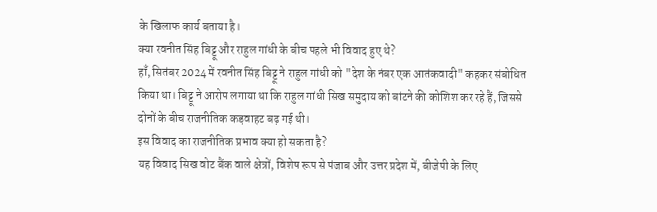के खिलाफ कार्य बताया है।
क्या रवनीत सिंह बिट्टू और राहुल गांधी के बीच पहले भी विवाद हुए थे?
हाँ, सितंबर 2024 में रवनीत सिंह बिट्टू ने राहुल गांधी को "देश के नंबर एक आतंकवादी" कहकर संबोधित किया था। बिट्टू ने आरोप लगाया था कि राहुल गांधी सिख समुदाय को बांटने की कोशिश कर रहे हैं, जिससे दोनों के बीच राजनीतिक कड़वाहट बढ़ गई थी।
इस विवाद का राजनीतिक प्रभाव क्या हो सकता है?
यह विवाद सिख वोट बैंक वाले क्षेत्रों, विशेष रूप से पंजाब और उत्तर प्रदेश में, बीजेपी के लिए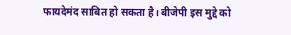फायदेमंद साबित हो सकता है। बीजेपी इस मुद्दे को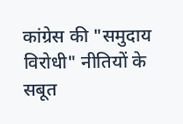कांग्रेस की "समुदाय विरोधी" नीतियों के सबूत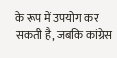के रूप में उपयोग कर सकती है, जबकि कांग्रेस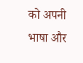को अपनी भाषा और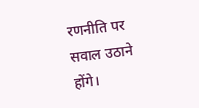रणनीति पर सवाल उठाने होंगे।